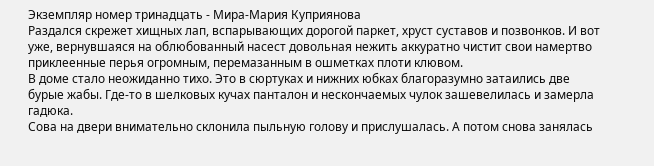Экземпляр номер тринадцать - Мира-Мария Куприянова
Раздался скрежет хищных лап, вспарывающих дорогой паркет, хруст суставов и позвонков. И вот уже, вернувшаяся на облюбованный насест довольная нежить аккуратно чистит свои намертво приклеенные перья огромным, перемазанным в ошметках плоти клювом.
В доме стало неожиданно тихо. Это в сюртуках и нижних юбках благоразумно затаились две бурые жабы. Где-то в шелковых кучах панталон и нескончаемых чулок зашевелилась и замерла гадюка.
Сова на двери внимательно склонила пыльную голову и прислушалась. А потом снова занялась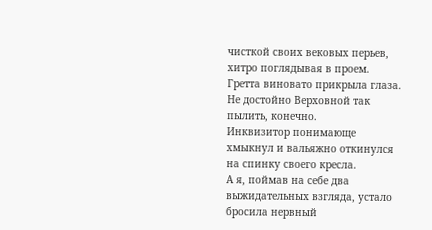чисткой своих вековых перьев, хитро поглядывая в проем.
Гретта виновато прикрыла глаза. Не достойно Верховной так пылить, конечно.
Инквизитор понимающе хмыкнул и вальяжно откинулся на спинку своего кресла.
А я, поймав на себе два выжидательных взгляда, устало бросила нервный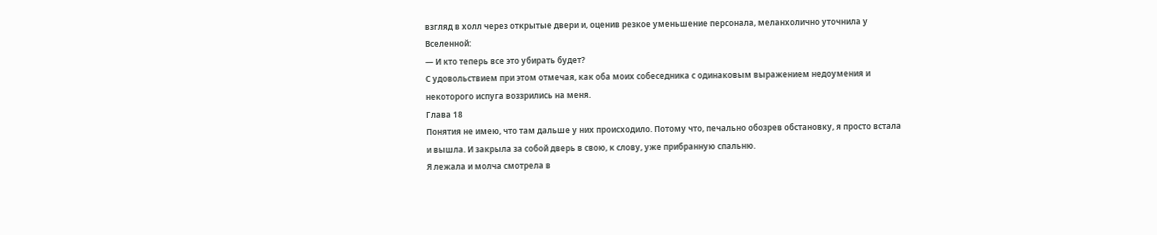взгляд в холл через открытые двери и, оценив резкое уменьшение персонала, меланхолично уточнила у Вселенной:
— И кто теперь все это убирать будет?
С удовольствием при этом отмечая, как оба моих собеседника с одинаковым выражением недоумения и некоторого испуга воззрились на меня.
Глава 18
Понятия не имею, что там дальше у них происходило. Потому что, печально обозрев обстановку, я просто встала и вышла. И закрыла за собой дверь в свою, к слову, уже прибранную спальню.
Я лежала и молча смотрела в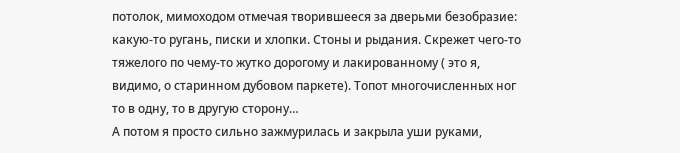потолок, мимоходом отмечая творившееся за дверьми безобразие: какую-то ругань, писки и хлопки. Стоны и рыдания. Скрежет чего-то тяжелого по чему-то жутко дорогому и лакированному ( это я, видимо, о старинном дубовом паркете). Топот многочисленных ног то в одну, то в другую сторону…
А потом я просто сильно зажмурилась и закрыла уши руками,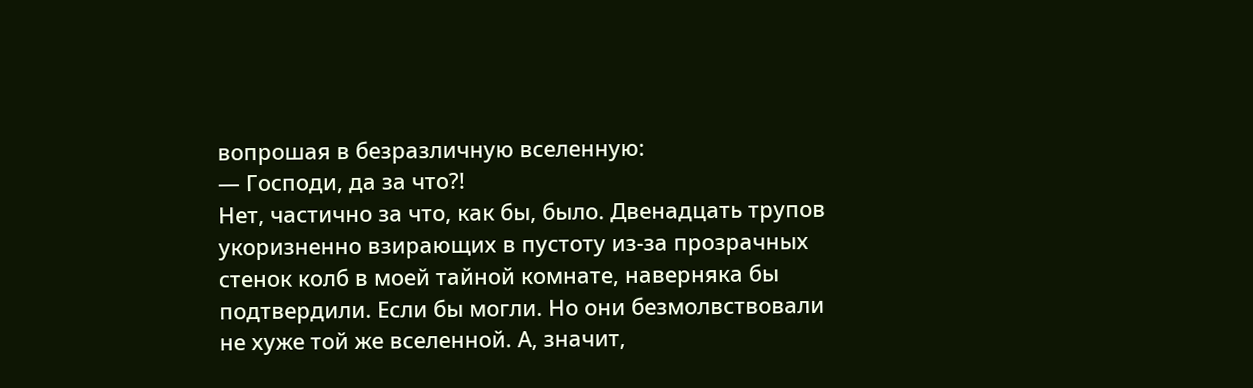вопрошая в безразличную вселенную:
— Господи, да за что?!
Нет, частично за что, как бы, было. Двенадцать трупов укоризненно взирающих в пустоту из-за прозрачных стенок колб в моей тайной комнате, наверняка бы подтвердили. Если бы могли. Но они безмолвствовали не хуже той же вселенной. А, значит,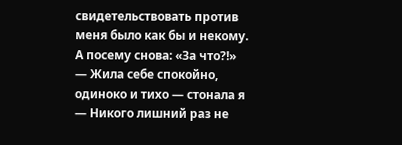свидетельствовать против меня было как бы и некому. А посему снова: «За что?!»
— Жила себе спокойно, одиноко и тихо — стонала я — Никого лишний раз не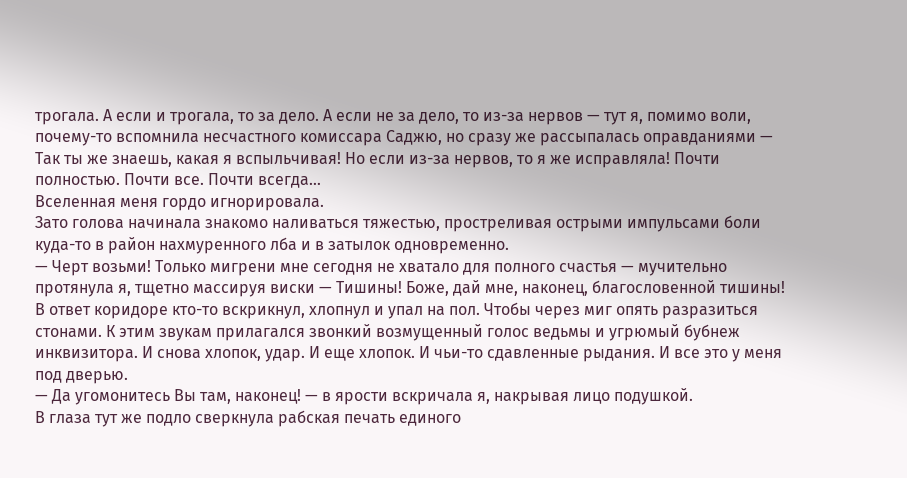трогала. А если и трогала, то за дело. А если не за дело, то из-за нервов — тут я, помимо воли, почему-то вспомнила несчастного комиссара Саджю, но сразу же рассыпалась оправданиями — Так ты же знаешь, какая я вспыльчивая! Но если из-за нервов, то я же исправляла! Почти полностью. Почти все. Почти всегда…
Вселенная меня гордо игнорировала.
Зато голова начинала знакомо наливаться тяжестью, простреливая острыми импульсами боли куда-то в район нахмуренного лба и в затылок одновременно.
— Черт возьми! Только мигрени мне сегодня не хватало для полного счастья — мучительно протянула я, тщетно массируя виски — Тишины! Боже, дай мне, наконец, благословенной тишины!
В ответ коридоре кто-то вскрикнул, хлопнул и упал на пол. Чтобы через миг опять разразиться стонами. К этим звукам прилагался звонкий возмущенный голос ведьмы и угрюмый бубнеж инквизитора. И снова хлопок, удар. И еще хлопок. И чьи-то сдавленные рыдания. И все это у меня под дверью.
— Да угомонитесь Вы там, наконец! — в ярости вскричала я, накрывая лицо подушкой.
В глаза тут же подло сверкнула рабская печать единого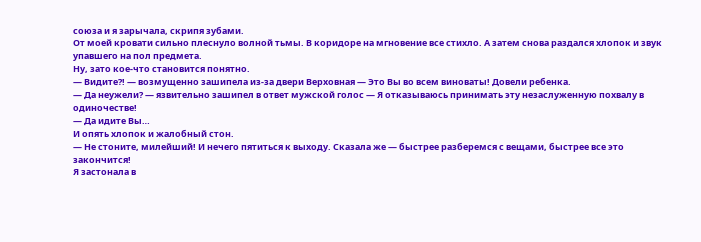союза и я зарычала, скрипя зубами.
От моей кровати сильно плеснуло волной тьмы. В коридоре на мгновение все стихло. А затем снова раздался хлопок и звук упавшего на пол предмета.
Ну, зато кое-что становится понятно.
— Видите?! — возмущенно зашипела из-за двери Верховная — Это Вы во всем виноваты! Довели ребенка.
— Да неужели? — язвительно зашипел в ответ мужской голос — Я отказываюсь принимать эту незаслуженную похвалу в одиночестве!
— Да идите Вы…
И опять хлопок и жалобный стон.
— Не стоните, милейший! И нечего пятиться к выходу. Сказала же — быстрее разберемся с вещами, быстрее все это закончится!
Я застонала в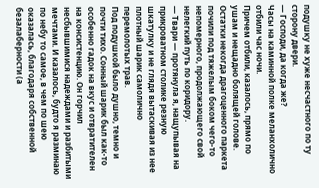подушку не хуже несчастного по ту сторону двери.
— Господи, да когда же?
Часы на каминной полке меланхолично отбили час ночи.
Причем отбили, казалось, прямо по ушам и нещадно болящей голове.
Остатки некогда драгоценного паркета почили под тяжелым боком чего-то непомерного, продолжающего свой нелегкий путь по коридору.
— Твари — протянула я, нащупывая на прикроватном столике резную шкатулку и не глядя вытаскивая из нее плотный шарик самолично перемолотых трав.
Под подушкой было душно, темно и почти тихо. Сонный шарик был как-то особенно гадок на вкус и отвратителен на консистенцию. Он горчил несбывшимися надеждами и разбитыми мечтами. И казалось, будто я разминаю по небу то самое, в чем по шею оказалась, благодаря собственной безалаберности (а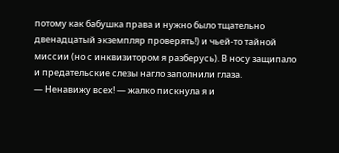потому как бабушка права и нужно было тщательно двенадцатый экземпляр проверять!) и чьей-то тайной миссии (но с инквизитором я разберусь). В носу защипало и предательские слезы нагло заполнили глаза.
— Ненавижу всех! — жалко пискнула я и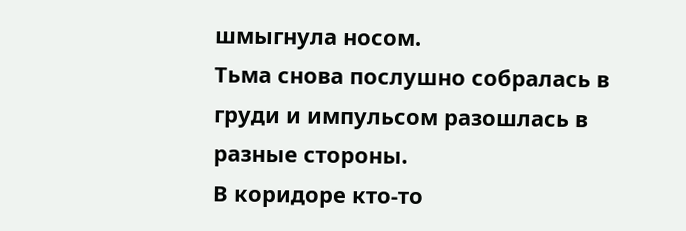шмыгнула носом.
Тьма снова послушно собралась в груди и импульсом разошлась в разные стороны.
В коридоре кто-то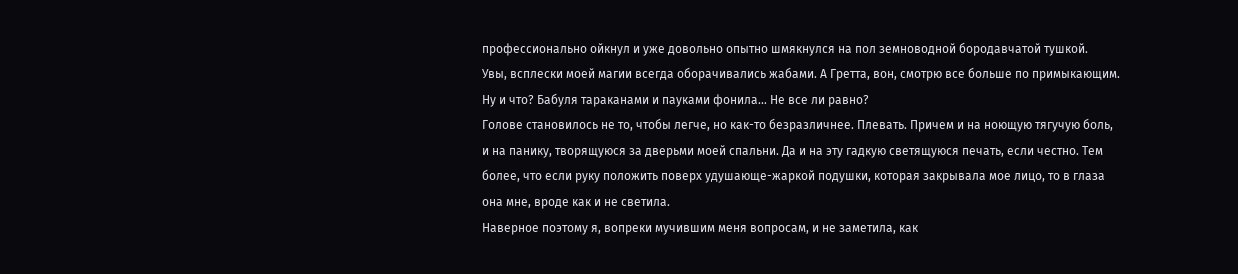профессионально ойкнул и уже довольно опытно шмякнулся на пол земноводной бородавчатой тушкой.
Увы, всплески моей магии всегда оборачивались жабами. А Гретта, вон, смотрю все больше по примыкающим. Ну и что? Бабуля тараканами и пауками фонила… Не все ли равно?
Голове становилось не то, чтобы легче, но как-то безразличнее. Плевать. Причем и на ноющую тягучую боль, и на панику, творящуюся за дверьми моей спальни. Да и на эту гадкую светящуюся печать, если честно. Тем более, что если руку положить поверх удушающе-жаркой подушки, которая закрывала мое лицо, то в глаза она мне, вроде как и не светила.
Наверное поэтому я, вопреки мучившим меня вопросам, и не заметила, как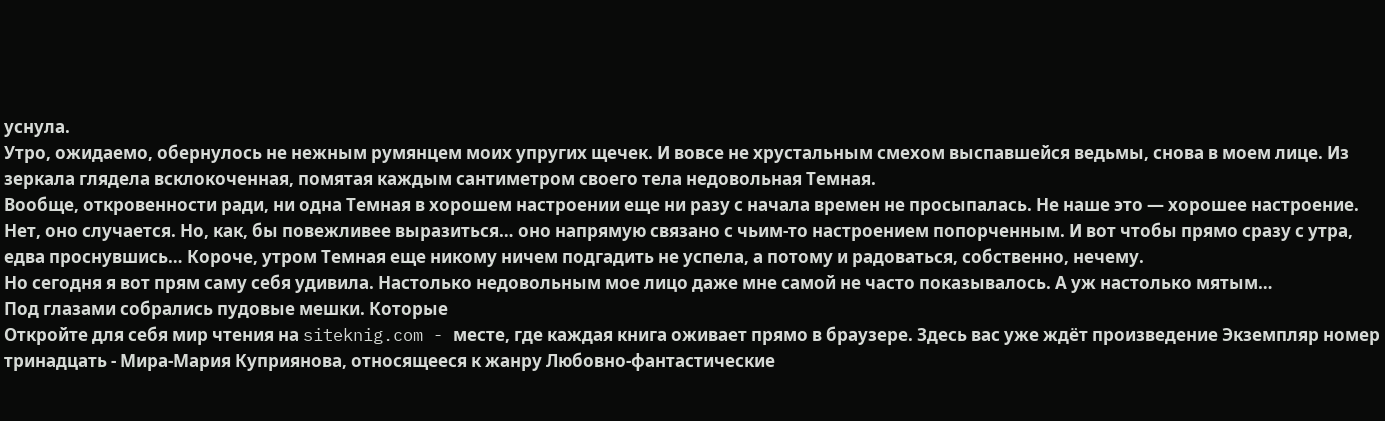уснула.
Утро, ожидаемо, обернулось не нежным румянцем моих упругих щечек. И вовсе не хрустальным смехом выспавшейся ведьмы, снова в моем лице. Из зеркала глядела всклокоченная, помятая каждым сантиметром своего тела недовольная Темная.
Вообще, откровенности ради, ни одна Темная в хорошем настроении еще ни разу с начала времен не просыпалась. Не наше это — хорошее настроение. Нет, оно случается. Но, как, бы повежливее выразиться… оно напрямую связано с чьим-то настроением попорченным. И вот чтобы прямо сразу с утра, едва проснувшись… Короче, утром Темная еще никому ничем подгадить не успела, а потому и радоваться, собственно, нечему.
Но сегодня я вот прям саму себя удивила. Настолько недовольным мое лицо даже мне самой не часто показывалось. А уж настолько мятым…
Под глазами собрались пудовые мешки. Которые
Откройте для себя мир чтения на siteknig.com - месте, где каждая книга оживает прямо в браузере. Здесь вас уже ждёт произведение Экземпляр номер тринадцать - Мира-Мария Куприянова, относящееся к жанру Любовно-фантастические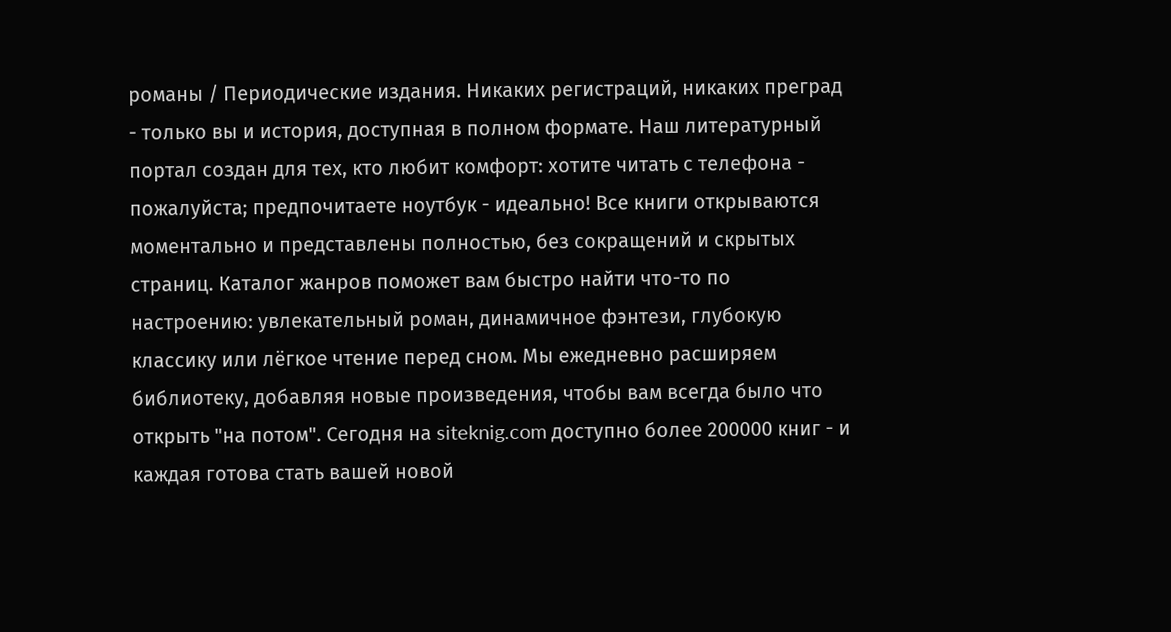романы / Периодические издания. Никаких регистраций, никаких преград - только вы и история, доступная в полном формате. Наш литературный портал создан для тех, кто любит комфорт: хотите читать с телефона - пожалуйста; предпочитаете ноутбук - идеально! Все книги открываются моментально и представлены полностью, без сокращений и скрытых страниц. Каталог жанров поможет вам быстро найти что-то по настроению: увлекательный роман, динамичное фэнтези, глубокую классику или лёгкое чтение перед сном. Мы ежедневно расширяем библиотеку, добавляя новые произведения, чтобы вам всегда было что открыть "на потом". Сегодня на siteknig.com доступно более 200000 книг - и каждая готова стать вашей новой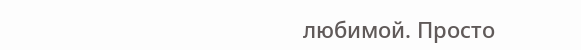любимой. Просто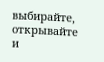выбирайте, открывайте и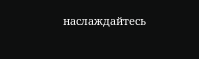наслаждайтесь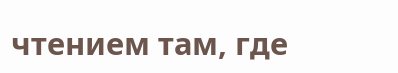чтением там, где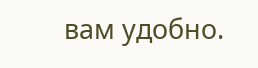вам удобно.